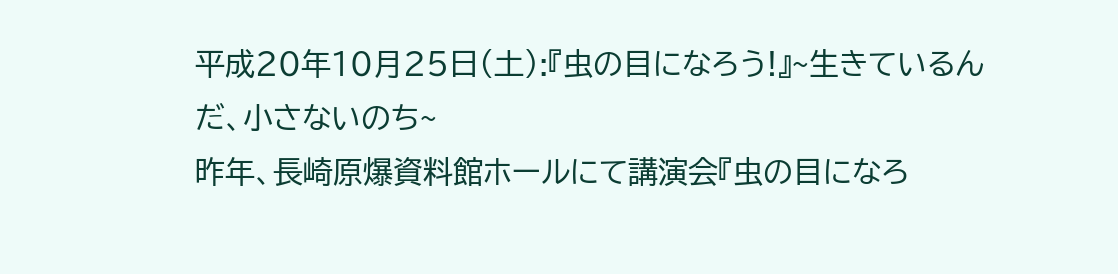平成20年10月25日(土):『虫の目になろう!』~生きているんだ、小さないのち~
昨年、長崎原爆資料館ホールにて講演会『虫の目になろ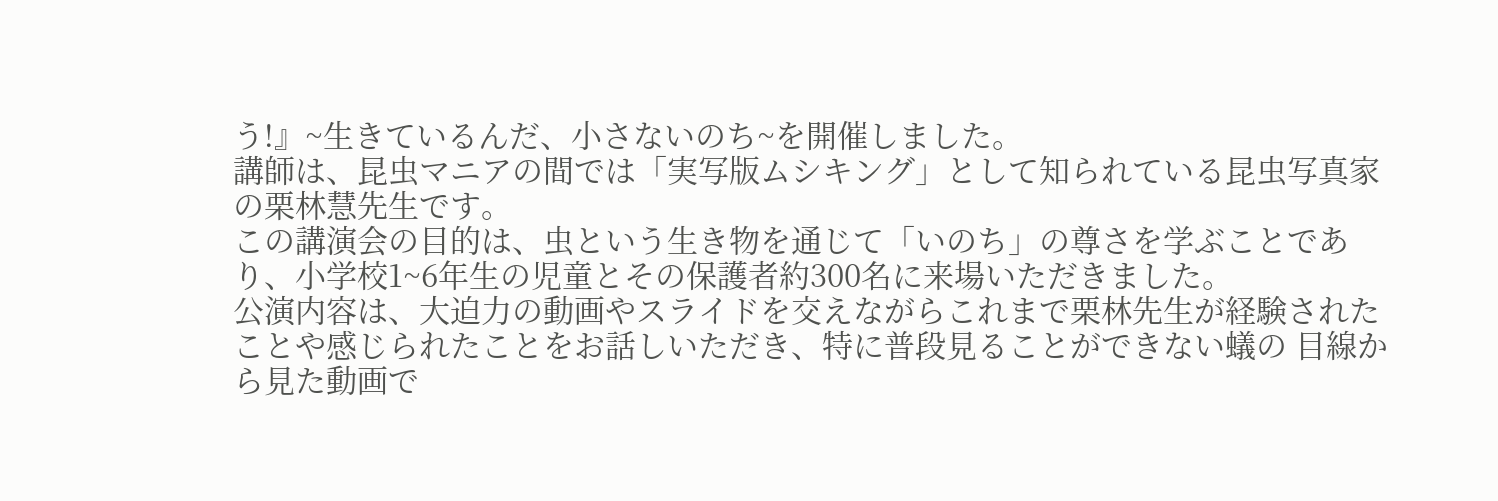う!』~生きているんだ、小さないのち~を開催しました。
講師は、昆虫マニアの間では「実写版ムシキング」として知られている昆虫写真家の栗林慧先生です。
この講演会の目的は、虫という生き物を通じて「いのち」の尊さを学ぶことであり、小学校1~6年生の児童とその保護者約300名に来場いただきました。
公演内容は、大迫力の動画やスライドを交えながらこれまで栗林先生が経験されたことや感じられたことをお話しいただき、特に普段見ることができない蟻の 目線から見た動画で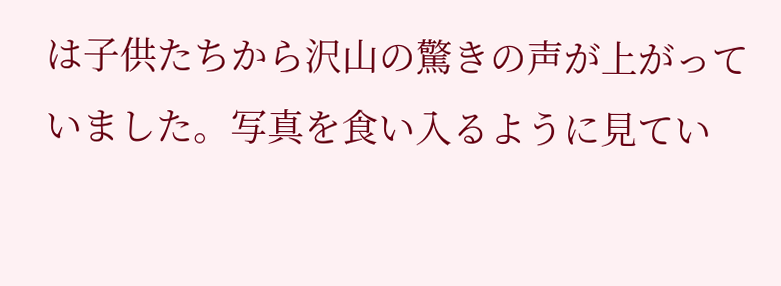は子供たちから沢山の驚きの声が上がっていました。写真を食い入るように見てい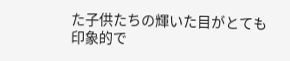た子供たちの輝いた目がとても印象的で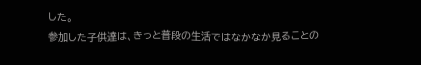した。
参加した子供達は、きっと普段の生活ではなかなか見ることの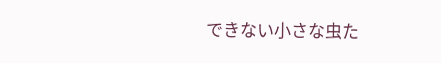できない小さな虫た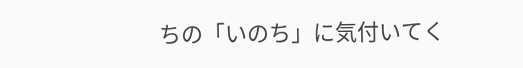ちの「いのち」に気付いてく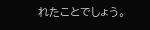れたことでしょう。